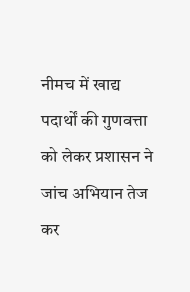नीमच में खाद्य पदार्थों की गुणवत्ता को लेकर प्रशासन ने जांच अभियान तेज कर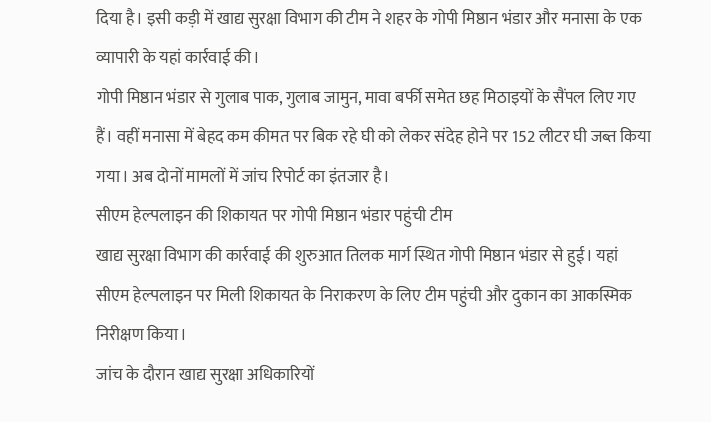दिया है। इसी कड़ी में खाद्य सुरक्षा विभाग की टीम ने शहर के गोपी मिष्ठान भंडार और मनासा के एक व्यापारी के यहां कार्रवाई की।
गोपी मिष्ठान भंडार से गुलाब पाक, गुलाब जामुन, मावा बर्फी समेत छह मिठाइयों के सैंपल लिए गए हैं। वहीं मनासा में बेहद कम कीमत पर बिक रहे घी को लेकर संदेह होने पर 152 लीटर घी जब्त किया गया। अब दोनों मामलों में जांच रिपोर्ट का इंतजार है।
सीएम हेल्पलाइन की शिकायत पर गोपी मिष्ठान भंडार पहुंची टीम
खाद्य सुरक्षा विभाग की कार्रवाई की शुरुआत तिलक मार्ग स्थित गोपी मिष्ठान भंडार से हुई। यहां सीएम हेल्पलाइन पर मिली शिकायत के निराकरण के लिए टीम पहुंची और दुकान का आकस्मिक निरीक्षण किया।
जांच के दौरान खाद्य सुरक्षा अधिकारियों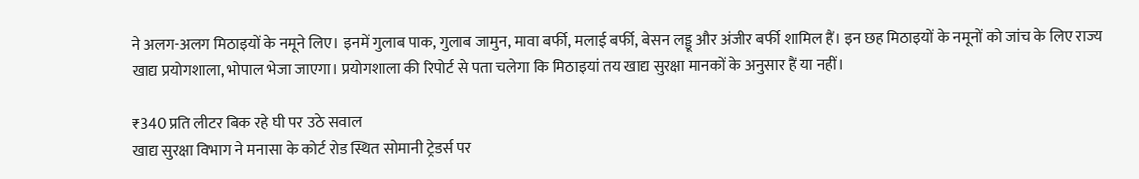ने अलग-अलग मिठाइयों के नमूने लिए। इनमें गुलाब पाक, गुलाब जामुन, मावा बर्फी, मलाई बर्फी, बेसन लड्डू और अंजीर बर्फी शामिल हैं। इन छह मिठाइयों के नमूनों को जांच के लिए राज्य खाद्य प्रयोगशाला, भोपाल भेजा जाएगा। प्रयोगशाला की रिपोर्ट से पता चलेगा कि मिठाइयां तय खाद्य सुरक्षा मानकों के अनुसार हैं या नहीं।

₹340 प्रति लीटर बिक रहे घी पर उठे सवाल
खाद्य सुरक्षा विभाग ने मनासा के कोर्ट रोड स्थित सोमानी ट्रेडर्स पर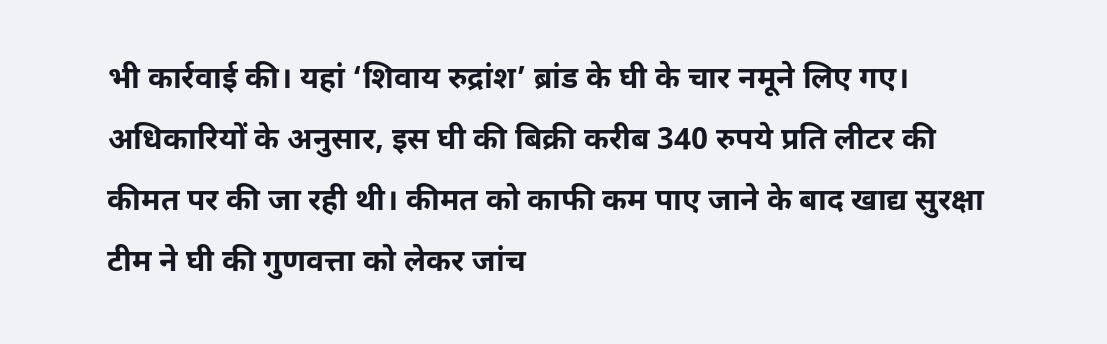भी कार्रवाई की। यहां ‘शिवाय रुद्रांश’ ब्रांड के घी के चार नमूने लिए गए। अधिकारियों के अनुसार, इस घी की बिक्री करीब 340 रुपये प्रति लीटर की कीमत पर की जा रही थी। कीमत को काफी कम पाए जाने के बाद खाद्य सुरक्षा टीम ने घी की गुणवत्ता को लेकर जांच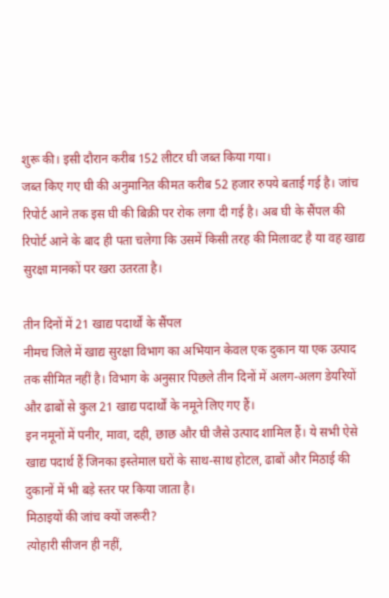शुरू की। इसी दौरान करीब 152 लीटर घी जब्त किया गया।
जब्त किए गए घी की अनुमानित कीमत करीब 52 हजार रुपये बताई गई है। जांच रिपोर्ट आने तक इस घी की बिक्री पर रोक लगा दी गई है। अब घी के सैंपल की रिपोर्ट आने के बाद ही पता चलेगा कि उसमें किसी तरह की मिलावट है या वह खाद्य सुरक्षा मानकों पर खरा उतरता है।

तीन दिनों में 21 खाद्य पदार्थों के सैंपल
नीमच जिले में खाद्य सुरक्षा विभाग का अभियान केवल एक दुकान या एक उत्पाद तक सीमित नहीं है। विभाग के अनुसार पिछले तीन दिनों में अलग-अलग डेयरियों और ढाबों से कुल 21 खाद्य पदार्थों के नमूने लिए गए हैं।
इन नमूनों में पनीर, मावा, दही, छाछ और घी जैसे उत्पाद शामिल हैं। ये सभी ऐसे खाद्य पदार्थ हैं जिनका इस्तेमाल घरों के साथ-साथ होटल, ढाबों और मिठाई की दुकानों में भी बड़े स्तर पर किया जाता है।
मिठाइयों की जांच क्यों जरूरी?
त्योहारी सीजन ही नहीं,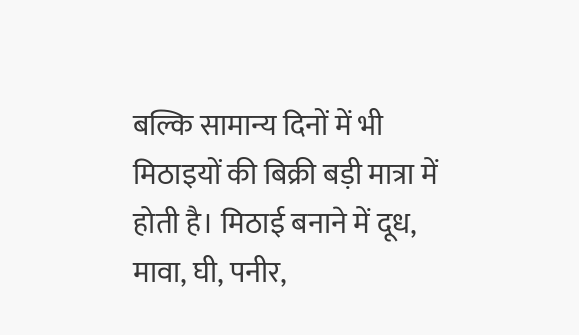बल्कि सामान्य दिनों में भी मिठाइयों की बिक्री बड़ी मात्रा में होती है। मिठाई बनाने में दूध, मावा, घी, पनीर,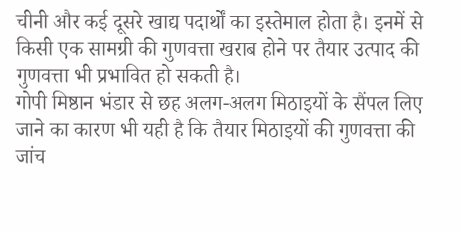चीनी और कई दूसरे खाद्य पदार्थों का इस्तेमाल होता है। इनमें से किसी एक सामग्री की गुणवत्ता खराब होने पर तैयार उत्पाद की गुणवत्ता भी प्रभावित हो सकती है।
गोपी मिष्ठान भंडार से छह अलग-अलग मिठाइयों के सैंपल लिए जाने का कारण भी यही है कि तैयार मिठाइयों की गुणवत्ता की जांच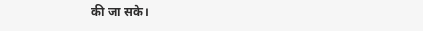की जा सके।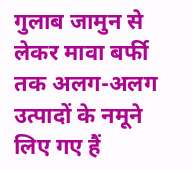गुलाब जामुन से लेकर मावा बर्फी तक अलग-अलग उत्पादों के नमूने लिए गए हैं